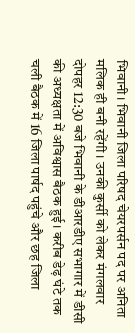भिवानी। भिवानी जिला परिषद चेयरपर्सन पद पर अनिता मलिक ही बनी रहेंगी। उनकी कुर्सी को लेकर मंगलवार दोपहर 12:30 बजे भिवानी के डीआरडीए सभागार में डीसी की अध्यक्षता में अविश्वास बैठक हुई। करीब डेढ़ घंटे तक चली बैठक में 16 जिला पार्षद पहुंचे और छह जिला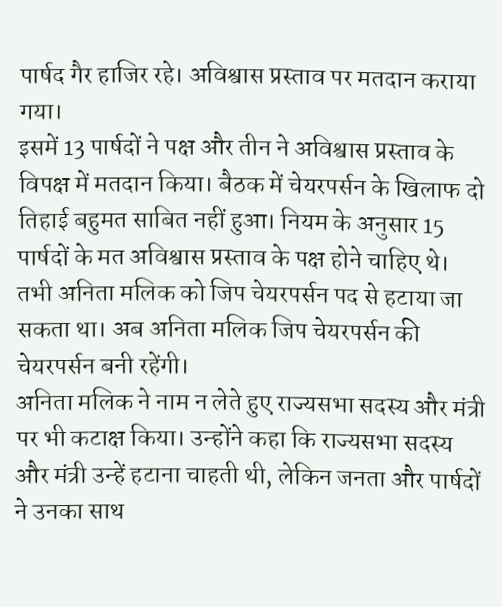पार्षद गैर हाजिर रहे। अविश्वास प्रस्ताव पर मतदान कराया गया।
इसमें 13 पार्षदों ने पक्ष और तीन ने अविश्वास प्रस्ताव के विपक्ष में मतदान किया। बैठक में चेयरपर्सन के खिलाफ दो तिहाई बहुमत साबित नहीं हुआ। नियम के अनुसार 15 पार्षदों के मत अविश्वास प्रस्ताव के पक्ष होने चाहिए थे। तभी अनिता मलिक को जिप चेयरपर्सन पद से हटाया जा सकता था। अब अनिता मलिक जिप चेयरपर्सन की चेयरपर्सन बनी रहेंगी।
अनिता मलिक ने नाम न लेते हुए राज्यसभा सदस्य और मंत्री पर भी कटाक्ष किया। उन्होंने कहा कि राज्यसभा सदस्य और मंत्री उन्हें हटाना चाहती थी, लेकिन जनता और पार्षदों ने उनका साथ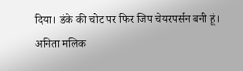दिया। डंके की चोट पर फिर जिप चेयरपर्सन बनी हूं।
अनिता मलिक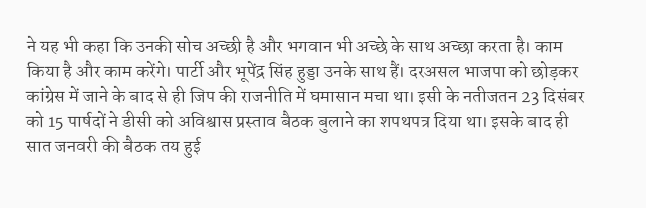ने यह भी कहा कि उनकी सोच अच्छी है और भगवान भी अच्छे के साथ अच्छा करता है। काम किया है और काम करेंगे। पार्टी और भूपेंद्र सिंह हुड्डा उनके साथ हैं। दरअसल भाजपा को छोड़कर कांग्रेस में जाने के बाद से ही जिप की राजनीति में घमासान मचा था। इसी के नतीजतन 23 दिसंबर को 15 पार्षदों ने डीसी को अविश्वास प्रस्ताव बैठक बुलाने का शपथपत्र दिया था। इसके बाद ही सात जनवरी की बैठक तय हुई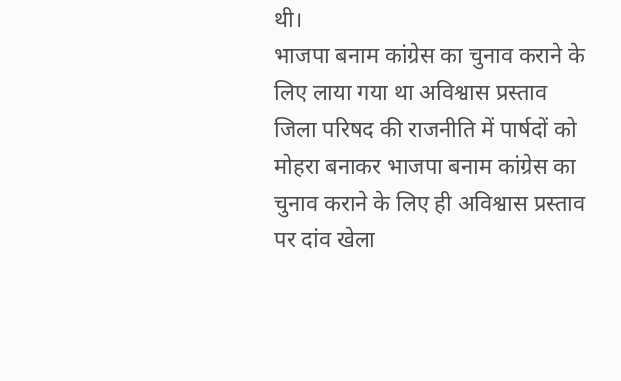थी।
भाजपा बनाम कांग्रेस का चुनाव कराने के लिए लाया गया था अविश्वास प्रस्ताव
जिला परिषद की राजनीति में पार्षदों को मोहरा बनाकर भाजपा बनाम कांग्रेस का चुनाव कराने के लिए ही अविश्वास प्रस्ताव पर दांव खेला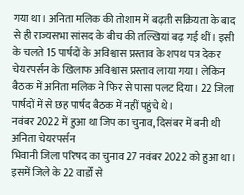गया था। अनिता मलिक की तोशाम में बढ़ती सक्रियता के बाद से ही राज्यसभा सांसद के बीच की तल्खियां बढ़ गई थीं। इसी के चलते 15 पार्षदों के अविश्वास प्रस्ताव के शपथ पत्र देकर चेयरपर्सन के खिलाफ अविश्वास प्रस्ताव लाया गया। लेकिन बैठक में अनिता मलिक ने फिर से पासा पलट दिया। 22 जिला पार्षदों में से छह पार्षद बैठक में नहीं पहुंचे थे।
नवंबर 2022 में हुआ था जिप का चुनाव, दिसंबर में बनी थी अनिता चेयरपर्सन
भिवानी जिला परिषद का चुनाव 27 नवंबर 2022 को हुआ था। इसमें जिले के 22 वार्डों से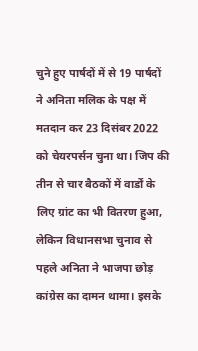चुने हुए पार्षदों में से 19 पार्षदों ने अनिता मलिक के पक्ष में मतदान कर 23 दिसंबर 2022 को चेयरपर्सन चुना था। जिप की तीन से चार बैठकों में वार्डों के लिए ग्रांट का भी वितरण हुआ, लेकिन विधानसभा चुनाव से पहले अनिता ने भाजपा छोड़ कांग्रेस का दामन थामा। इसके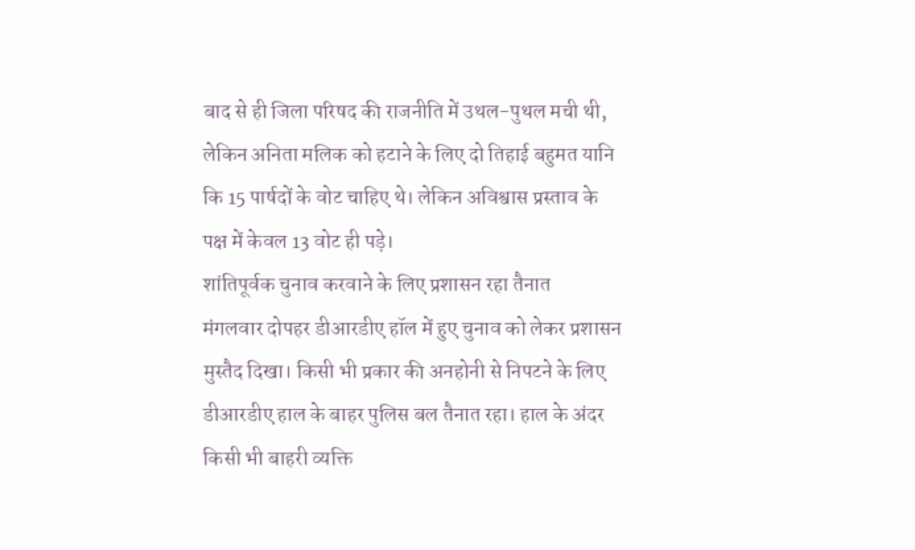बाद से ही जिला परिषद की राजनीति में उथल-पुथल मची थी, लेकिन अनिता मलिक को हटाने के लिए दो तिहाई बहुमत यानि कि 15 पार्षदों के वोट चाहिए थे। लेकिन अविश्वास प्रस्ताव के पक्ष में केवल 13 वोट ही पड़े।
शांतिपूर्वक चुनाव करवाने के लिए प्रशासन रहा तैनात
मंगलवार दोपहर डीआरडीए हॉल में हुए चुनाव को लेकर प्रशासन मुस्तैद दिखा। किसी भी प्रकार की अनहोनी से निपटने के लिए डीआरडीए हाल के बाहर पुलिस बल तैनात रहा। हाल के अंदर किसी भी बाहरी व्यक्ति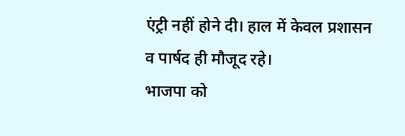एंट्री नहीं होने दी। हाल में केवल प्रशासन व पार्षद ही मौजूद रहे।
भाजपा को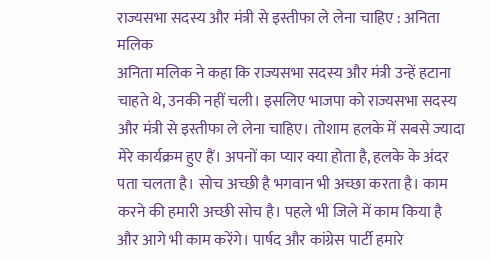राज्यसभा सदस्य और मंत्री से इस्तीफा ले लेना चाहिए : अनिता मलिक
अनिता मलिक ने कहा कि राज्यसभा सदस्य और मंत्री उन्हें हटाना चाहते थे, उनकी नहीं चली। इसलिए भाजपा को राज्यसभा सदस्य और मंत्री से इस्तीफा ले लेना चाहिए। तोशाम हलके में सबसे ज्यादा मेरे कार्यक्रम हुए हैं। अपनों का प्यार क्या होता है, हलके के अंदर पता चलता है। सोच अच्छी है भगवान भी अच्छा करता है। काम करने की हमारी अच्छी सोच है। पहले भी जिले में काम किया है और आगे भी काम करेंगे। पार्षद और कांग्रेस पार्टी हमारे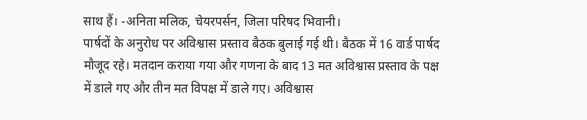साथ हैं। -अनिता मलिक, चेयरपर्सन, जिला परिषद भिवानी।
पार्षदों के अनुरोध पर अविश्वास प्रस्ताव बैठक बुलाई गई थी। बैठक में 16 वार्ड पार्षद मौजूद रहे। मतदान कराया गया और गणना के बाद 13 मत अविश्वास प्रस्ताव के पक्ष में डाले गए और तीन मत विपक्ष में डाले गए। अविश्वास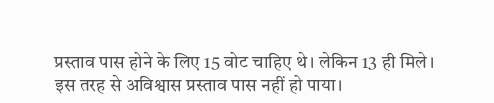प्रस्ताव पास होने के लिए 15 वोट चाहिए थे। लेकिन 13 ही मिले। इस तरह से अविश्वास प्रस्ताव पास नहीं हो पाया।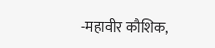-महावीर कौशिक,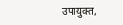उपायुक्त,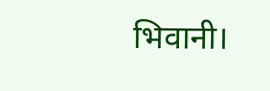भिवानी।